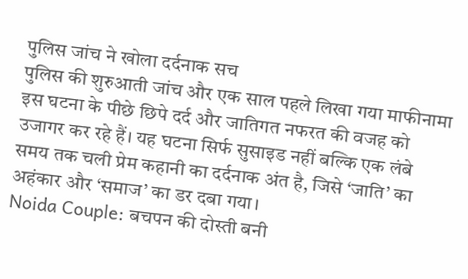पुलिस जांच ने खोला दर्दनाक सच
पुलिस की शुरुआती जांच और एक साल पहले लिखा गया माफीनामा इस घटना के पीछे छिपे दर्द और जातिगत नफरत की वजह को उजागर कर रहे हैं। यह घटना सिर्फ सुसाइड नहीं बल्कि एक लंबे समय तक चली प्रेम कहानी का दर्दनाक अंत है, जिसे ‘जाति’ का अहंकार और ‘समाज’ का डर दबा गया।
Noida Couple: बचपन की दोस्ती बनी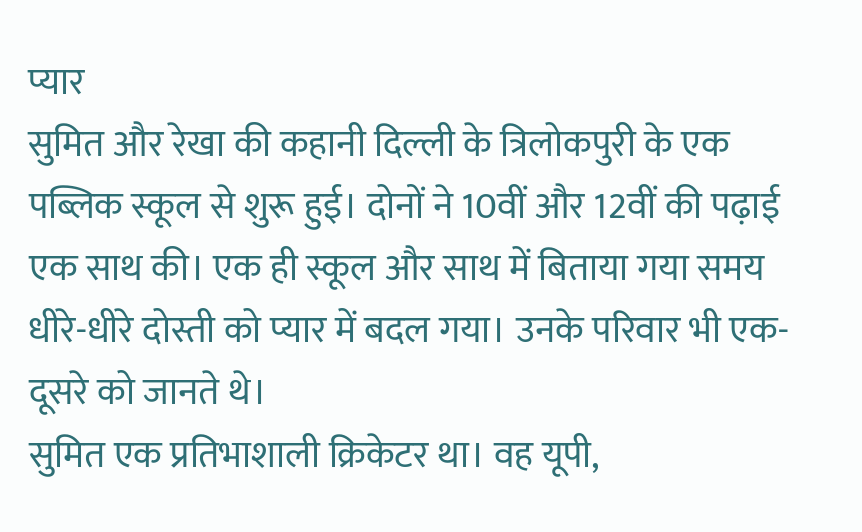प्यार
सुमित और रेखा की कहानी दिल्ली के त्रिलोकपुरी के एक पब्लिक स्कूल से शुरू हुई। दोनों ने 10वीं और 12वीं की पढ़ाई एक साथ की। एक ही स्कूल और साथ में बिताया गया समय धीरे-धीरे दोस्ती को प्यार में बदल गया। उनके परिवार भी एक-दूसरे को जानते थे।
सुमित एक प्रतिभाशाली क्रिकेटर था। वह यूपी,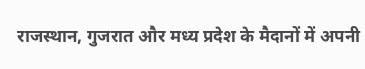राजस्थान, गुजरात और मध्य प्रदेश के मैदानों में अपनी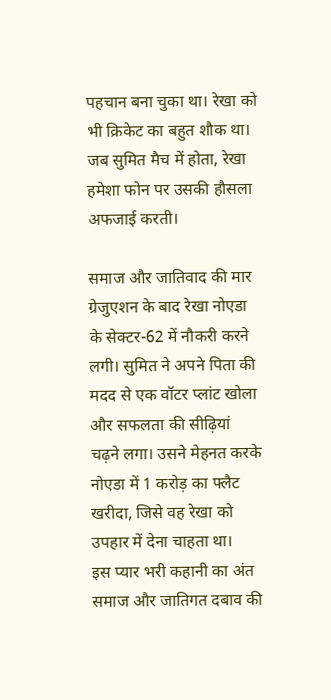पहचान बना चुका था। रेखा को भी क्रिकेट का बहुत शौक था। जब सुमित मैच में होता, रेखा हमेशा फोन पर उसकी हौसला अफजाई करती।

समाज और जातिवाद की मार
ग्रेजुएशन के बाद रेखा नोएडा के सेक्टर-62 में नौकरी करने लगी। सुमित ने अपने पिता की मदद से एक वॉटर प्लांट खोला और सफलता की सीढ़ियां चढ़ने लगा। उसने मेहनत करके नोएडा में 1 करोड़ का फ्लैट खरीदा, जिसे वह रेखा को उपहार में देना चाहता था।
इस प्यार भरी कहानी का अंत समाज और जातिगत दबाव की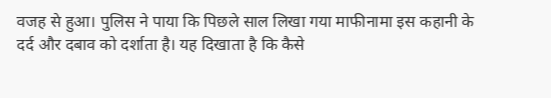वजह से हुआ। पुलिस ने पाया कि पिछले साल लिखा गया माफीनामा इस कहानी के दर्द और दबाव को दर्शाता है। यह दिखाता है कि कैसे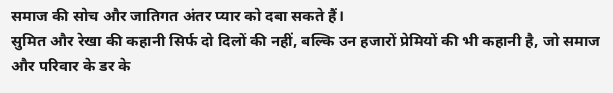समाज की सोच और जातिगत अंतर प्यार को दबा सकते हैं।
सुमित और रेखा की कहानी सिर्फ दो दिलों की नहीं, बल्कि उन हजारों प्रेमियों की भी कहानी है, जो समाज और परिवार के डर के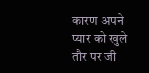कारण अपने प्यार को खुले तौर पर जी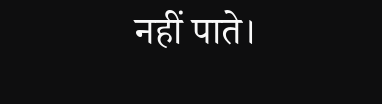नहीं पाते।